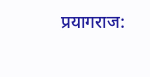प्रयागराज: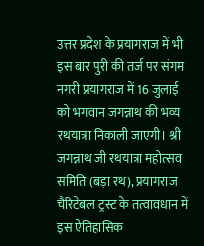उत्तर प्रदेश के प्रयागराज में भी इस बार पुरी की तर्ज पर संगम नगरी प्रयागराज में 16 जुलाई को भगवान जगन्नाथ की भव्य रथयात्रा निकाली जाएगी। श्री जगन्नाथ जी रथयात्रा महोत्सव समिति (बड़ा रथ), प्रयागराज चैरिटेबल ट्रस्ट के तत्वावधान में इस ऐतिहासिक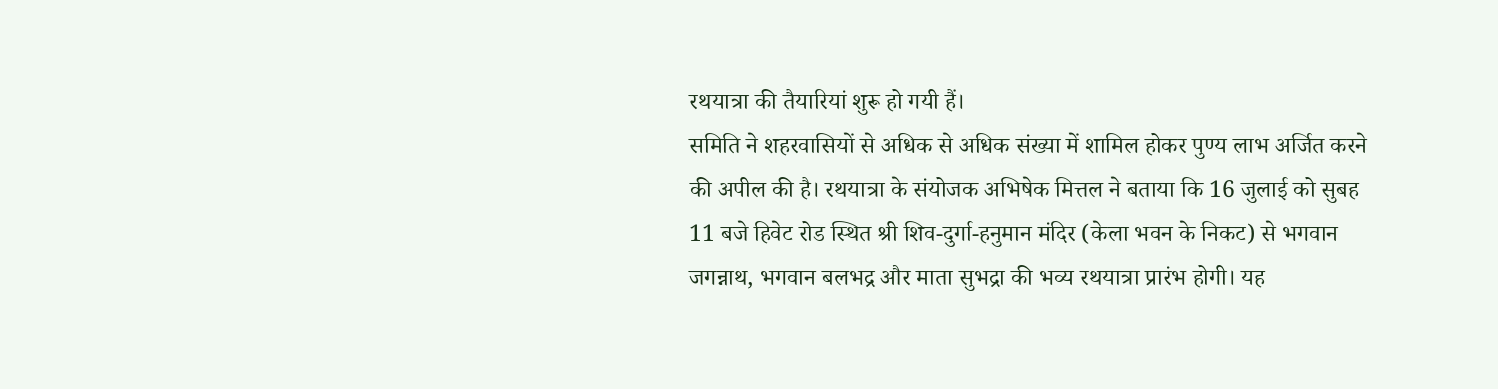रथयात्रा की तैयारियां शुरू हो गयी हैं।
समिति ने शहरवासियों से अधिक से अधिक संख्या में शामिल होकर पुण्य लाभ अर्जित करने की अपील की है। रथयात्रा के संयोजक अभिषेक मित्तल ने बताया कि 16 जुलाई को सुबह 11 बजे हिवेट रोड स्थित श्री शिव-दुर्गा-हनुमान मंदिर (केला भवन के निकट) से भगवान जगन्नाथ, भगवान बलभद्र और माता सुभद्रा की भव्य रथयात्रा प्रारंभ होगी। यह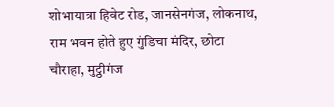शोभायात्रा हिवेट रोड, जानसेनगंज, लोकनाथ, राम भवन होते हुए गुंडिचा मंदिर, छोटा चौराहा, मुट्ठीगंज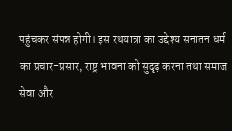पहुंचकर संपन्न होगी। इस रथयात्रा का उद्देश्य सनातन धर्म का प्रचार-प्रसार, राष्ट्र भावना को सुदृढ़ करना तथा समाज सेवा और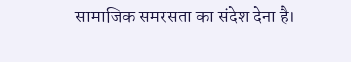सामाजिक समरसता का संदेश देना है।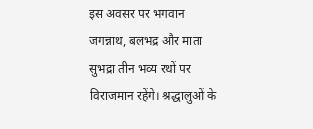इस अवसर पर भगवान जगन्नाथ, बलभद्र और माता सुभद्रा तीन भव्य रथों पर विराजमान रहेंगे। श्रद्धालुओं के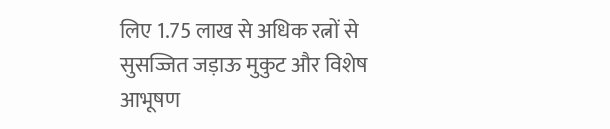लिए 1.75 लाख से अधिक रत्नों से सुसज्जित जड़ाऊ मुकुट और विशेष आभूषण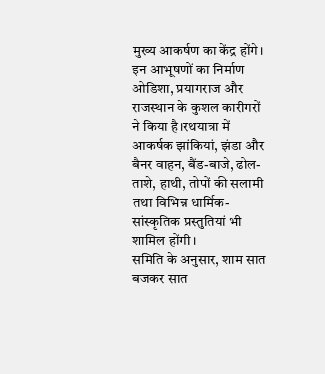मुख्य आकर्षण का केंद्र होंगे। इन आभूषणों का निर्माण ओडिशा, प्रयागराज और राजस्थान के कुशल कारीगरों ने किया है।रथयात्रा में आकर्षक झांकियां, झंडा और बैनर वाहन, बैंड-बाजे, ढोल-ताशे, हाथी, तोपों की सलामी तथा विभिन्न धार्मिक-सांस्कृतिक प्रस्तुतियां भी शामिल होंगी।
समिति के अनुसार, शाम सात बजकर सात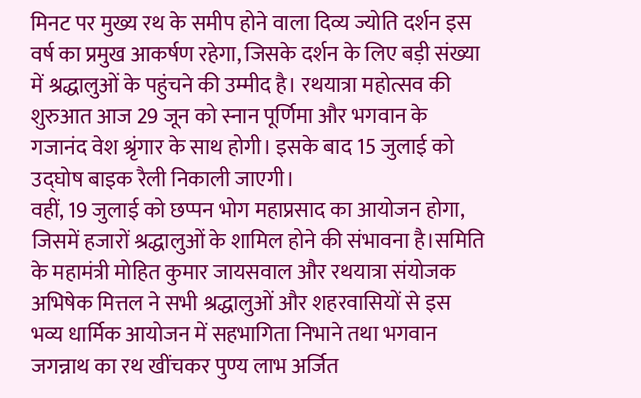मिनट पर मुख्य रथ के समीप होने वाला दिव्य ज्योति दर्शन इस वर्ष का प्रमुख आकर्षण रहेगा, जिसके दर्शन के लिए बड़ी संख्या में श्रद्धालुओं के पहुंचने की उम्मीद है। रथयात्रा महोत्सव की शुरुआत आज 29 जून को स्नान पूर्णिमा और भगवान के गजानंद वेश श्रृंगार के साथ होगी। इसके बाद 15 जुलाई को उद्घोष बाइक रैली निकाली जाएगी।
वहीं, 19 जुलाई को छप्पन भोग महाप्रसाद का आयोजन होगा, जिसमें हजारों श्रद्धालुओं के शामिल होने की संभावना है।समिति के महामंत्री मोहित कुमार जायसवाल और रथयात्रा संयोजक अभिषेक मित्तल ने सभी श्रद्धालुओं और शहरवासियों से इस भव्य धार्मिक आयोजन में सहभागिता निभाने तथा भगवान जगन्नाथ का रथ खींचकर पुण्य लाभ अर्जित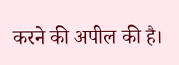करने की अपील की है।